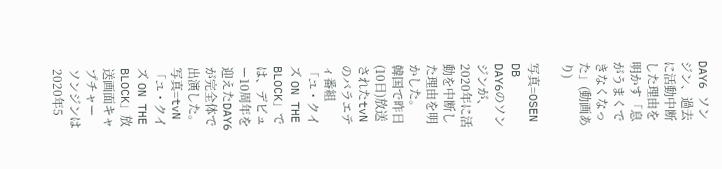DAY6 ソンジン、過去に活動中断した理由を明かす「息がうまくできなくなった」(動画あり)

写真=OSEN DB
DAY6のソンジンが、2020年に活動を中断した理由を明かした。
韓国で昨日(10日)放送されたtvNのバラエティ番組「ユ・クイズ ON THE BLOCK」では、デビュー10周年を迎えたDAY6が完全体で出演した。
写真=tvN「ユ・クイズ ON THE BLOCK」放送画面キャプチャー
ソンジンは2020年5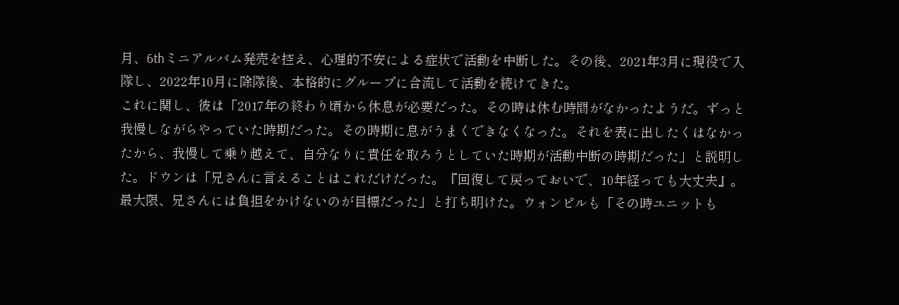月、6thミニアルバム発売を控え、心理的不安による症状で活動を中断した。その後、2021年3月に現役で入隊し、2022年10月に除隊後、本格的にグループに合流して活動を続けてきた。
これに関し、彼は「2017年の終わり頃から休息が必要だった。その時は休む時間がなかったようだ。ずっと我慢しながらやっていた時期だった。その時期に息がうまくできなくなった。それを表に出したくはなかったから、我慢して乗り越えて、自分なりに責任を取ろうとしていた時期が活動中断の時期だった」と説明した。ドウンは「兄さんに言えることはこれだけだった。『回復して戻っておいで、10年経っても大丈夫』。最大限、兄さんには負担をかけないのが目標だった」と打ち明けた。ウォンピルも「その時ユニットも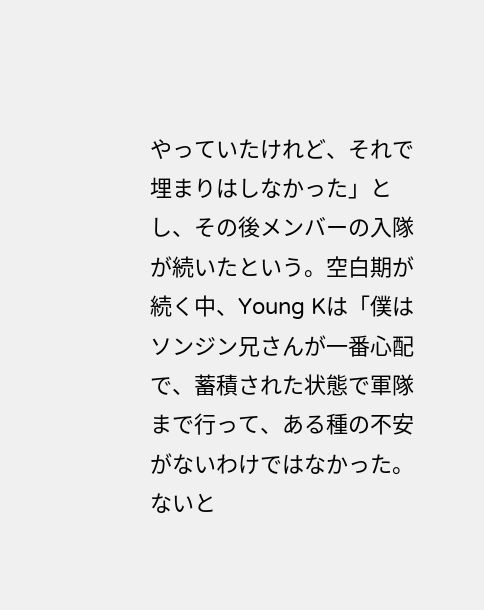やっていたけれど、それで埋まりはしなかった」とし、その後メンバーの入隊が続いたという。空白期が続く中、Young Kは「僕はソンジン兄さんが一番心配で、蓄積された状態で軍隊まで行って、ある種の不安がないわけではなかった。ないと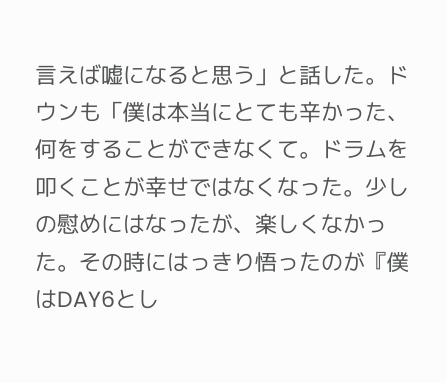言えば嘘になると思う」と話した。ドウンも「僕は本当にとても辛かった、何をすることができなくて。ドラムを叩くことが幸せではなくなった。少しの慰めにはなったが、楽しくなかった。その時にはっきり悟ったのが『僕はDAY6とし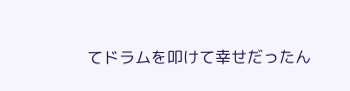てドラムを叩けて幸せだったん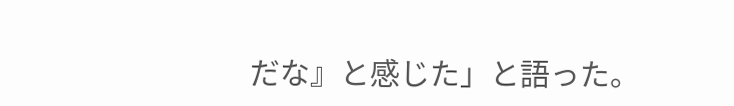だな』と感じた」と語った。